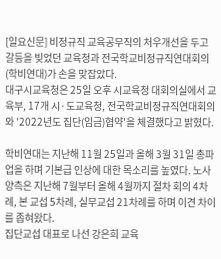[일요신문] 비정규직 교육공무직의 처우개선을 두고 갈등을 빚었던 교육청과 전국학교비정규직연대회의(학비연대)가 손을 맞잡았다.
대구시교육청은 25일 오후 시교육청 대회의실에서 교육부, 17개 시·도교육청, 전국학교비정규직연대회의와 '2022년도 집단(임금)협약'을 체결했다고 밝혔다.

학비연대는 지난해 11월 25일과 올해 3월 31일 총파업을 하며 기본급 인상에 대한 목소리를 높였다. 노사 양측은 지난해 7월부터 올해 4월까지 절차 회의 4차례, 본 교섭 5차례, 실무교섭 21차례를 하며 이견 차이를 좁혀왔다.
집단교섭 대표로 나선 강은희 교육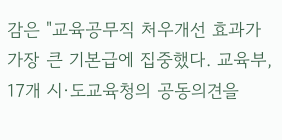감은 "교육공무직 처우개선 효과가 가장 큰 기본급에 집중했다. 교육부, 17개 시·도교육청의 공동의견을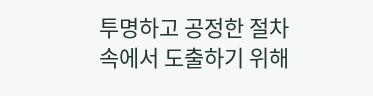투명하고 공정한 절차 속에서 도출하기 위해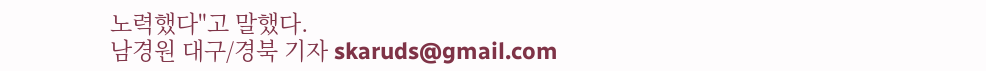노력했다"고 말했다.
남경원 대구/경북 기자 skaruds@gmail.com